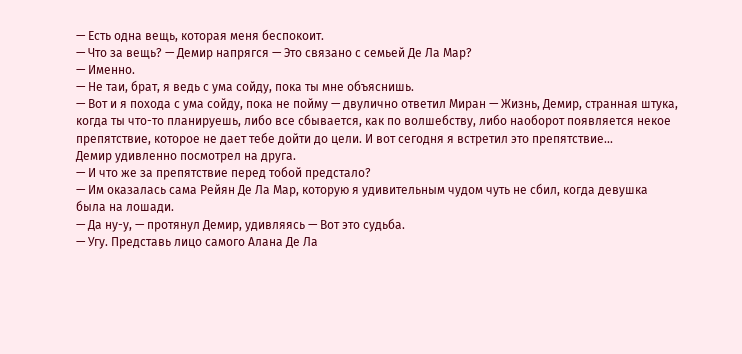— Есть одна вещь, которая меня беспокоит.
— Что за вещь? — Демир напрягся — Это связано с семьей Де Ла Мар?
— Именно.
— Не таи, брат, я ведь с ума сойду, пока ты мне объяснишь.
— Вот и я похода с ума сойду, пока не пойму — двулично ответил Миран — Жизнь, Демир, странная штука, когда ты что-то планируешь, либо все сбывается, как по волшебству, либо наоборот появляется некое препятствие, которое не дает тебе дойти до цели. И вот сегодня я встретил это препятствие...
Демир удивленно посмотрел на друга.
— И что же за препятствие перед тобой предстало?
— Им оказалась сама Рейян Де Ла Мар, которую я удивительным чудом чуть не сбил, когда девушка была на лошади.
— Да ну-у, — протянул Демир, удивляясь — Вот это судьба.
— Угу. Представь лицо самого Алана Де Ла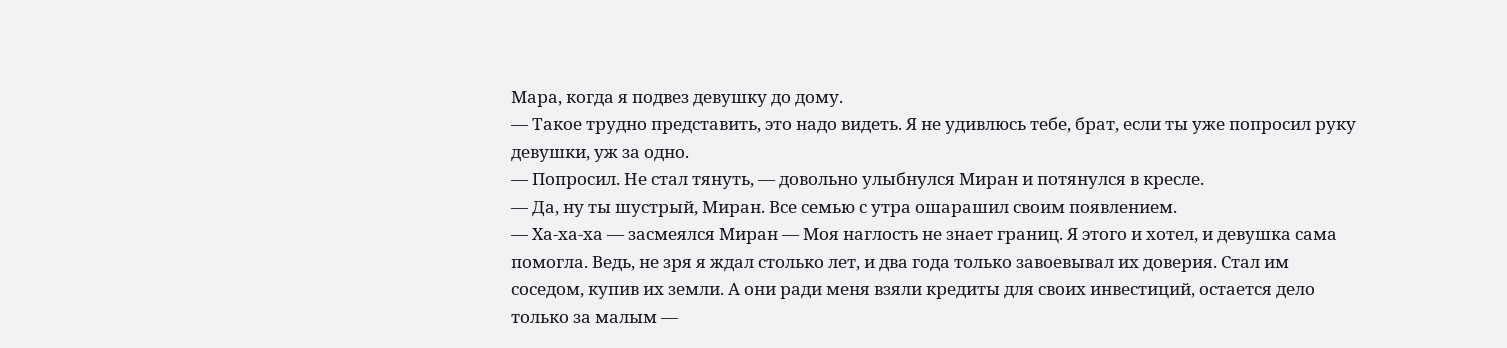Мара, когда я подвез девушку до дому.
— Такое трудно представить, это надо видеть. Я не удивлюсь тебе, брат, если ты уже попросил руку девушки, уж за одно.
— Попросил. Не стал тянуть, — довольно улыбнулся Миран и потянулся в кресле.
— Да, ну ты шустрый, Миран. Все семью с утра ошарашил своим появлением.
— Ха-ха-ха — засмеялся Миран — Моя наглость не знает границ. Я этого и хотел, и девушка сама помогла. Ведь, не зря я ждал столько лет, и два года только завоевывал их доверия. Стал им соседом, купив их земли. А они ради меня взяли кредиты для своих инвестиций, остается дело только за малым —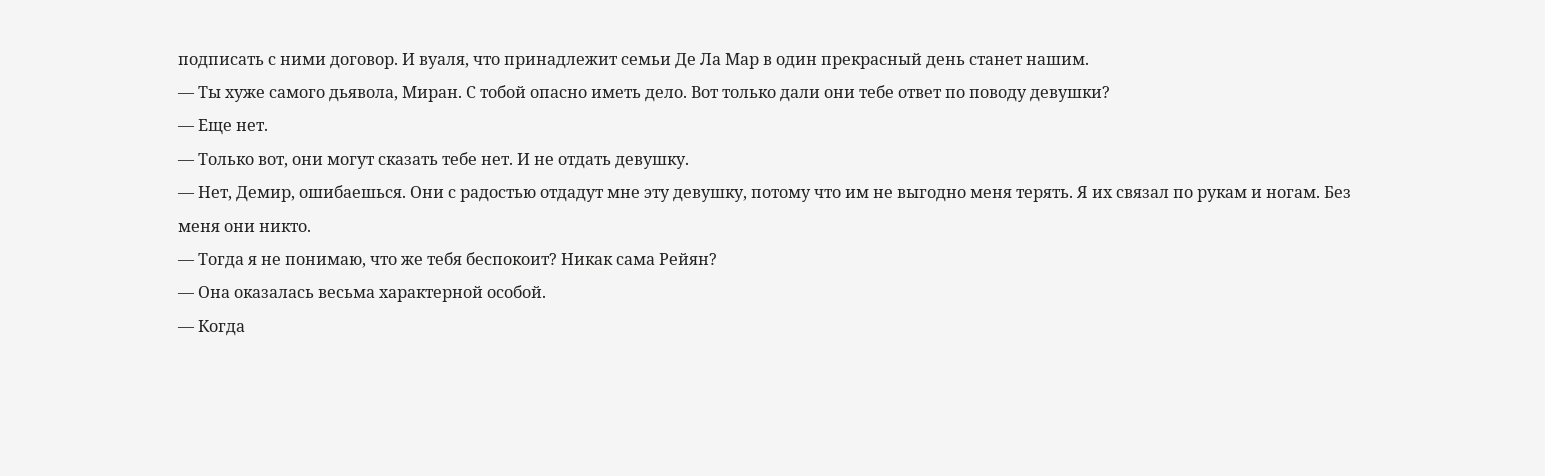подписать с ними договор. И вуаля, что принадлежит семьи Де Ла Мар в один прекрасный день станет нашим.
— Ты хуже самого дьявола, Миран. С тобой опасно иметь дело. Вот только дали они тебе ответ по поводу девушки?
— Еще нет.
— Только вот, они могут сказать тебе нет. И не отдать девушку.
— Нет, Демир, ошибаешься. Они с радостью отдадут мне эту девушку, потому что им не выгодно меня терять. Я их связал по рукам и ногам. Без меня они никто.
— Тогда я не понимаю, что же тебя беспокоит? Никак сама Рейян?
— Она оказалась весьма характерной особой.
— Когда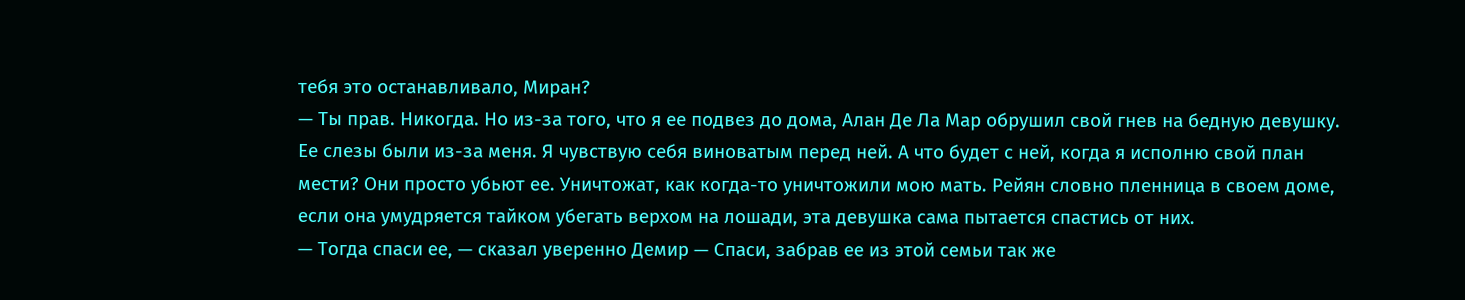тебя это останавливало, Миран?
— Ты прав. Никогда. Но из-за того, что я ее подвез до дома, Алан Де Ла Мар обрушил свой гнев на бедную девушку. Ее слезы были из-за меня. Я чувствую себя виноватым перед ней. А что будет с ней, когда я исполню свой план мести? Они просто убьют ее. Уничтожат, как когда-то уничтожили мою мать. Рейян словно пленница в своем доме, если она умудряется тайком убегать верхом на лошади, эта девушка сама пытается спастись от них.
— Тогда спаси ее, — сказал уверенно Демир — Спаси, забрав ее из этой семьи так же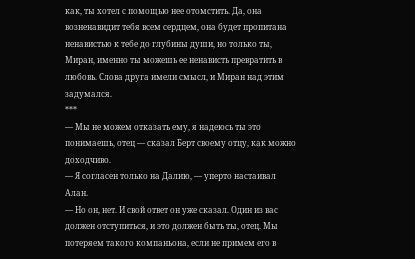как, ты хотел с помощью нее отомстить. Да, она возненавидит тебя всем сердцем, она будет пропитана ненавистью к тебе до глубины души, но только ты, Миран, именно ты можешь ее ненависть превратить в любовь. Слова друга имели смысл, и Миран над этим задумался.
***
— Мы не можем отказать ему, я надеюсь ты это понимаешь, отец — сказал Берт своему отцу, как можно доходчиво.
— Я согласен только на Далию, — уперто настаивал Алан.
— Но он, нет. И свой ответ он уже сказал. Один из вас должен отступиться, и это должен быть ты, отец. Мы потеряем такого компаньона, если не примем его в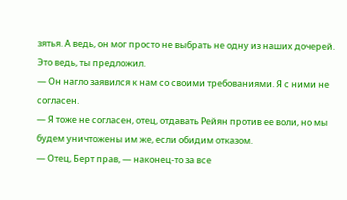зятья. А ведь, он мог просто не выбрать не одну из наших дочерей. Это ведь, ты предложил.
— Он нагло заявился к нам со своими требованиями. Я с ними не согласен.
— Я тоже не согласен, отец, отдавать Рейян против ее воли, но мы будем уничтожены им же, если обидим отказом.
— Отец, Берт прав, — наконец-то за все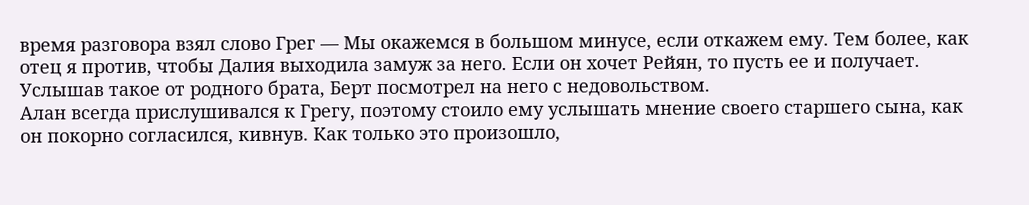время разговора взял слово Грег — Мы окажемся в большом минусе, если откажем ему. Тем более, как отец я против, чтобы Далия выходила замуж за него. Если он хочет Рейян, то пусть ее и получает.
Услышав такое от родного брата, Берт посмотрел на него с недовольством.
Алан всегда прислушивался к Грегу, поэтому стоило ему услышать мнение своего старшего сына, как он покорно согласился, кивнув. Как только это произошло,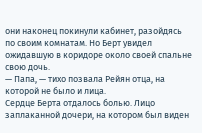они наконец покинули кабинет, разойдясь по своим комнатам. Но Берт увидел ожидавшую в коридоре около своей спальне свою дочь.
— Папа, — тихо позвала Рейян отца, на которой не было и лица.
Сердце Берта отдалось болью. Лицо заплаканной дочери, на котором был виден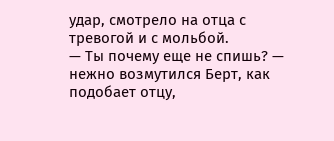удар, смотрело на отца с тревогой и с мольбой.
— Ты почему еще не спишь? — нежно возмутился Берт, как подобает отцу,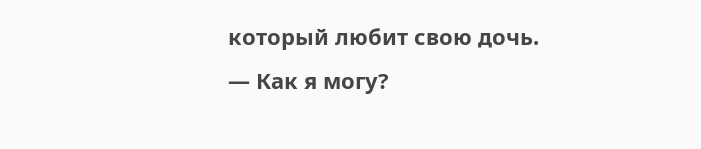который любит свою дочь.
— Как я могу?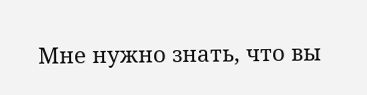Мне нужно знать, что вы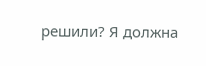решили? Я должна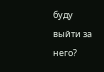буду выйти за него?